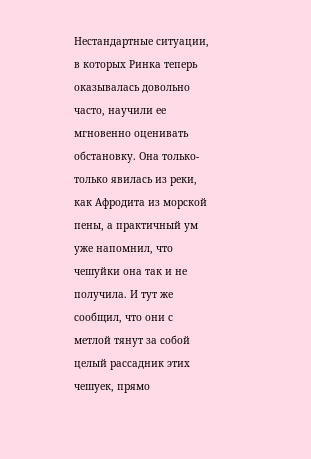Нестандартные ситуации, в которых Ринка теперь оказывалась довольно часто, научили ее мгновенно оценивать обстановку. Она только-только явилась из реки, как Афродита из морской пены, а практичный ум уже напомнил, что чешуйки она так и не получила. И тут же сообщил, что они с метлой тянут за собой целый рассадник этих чешуек, прямо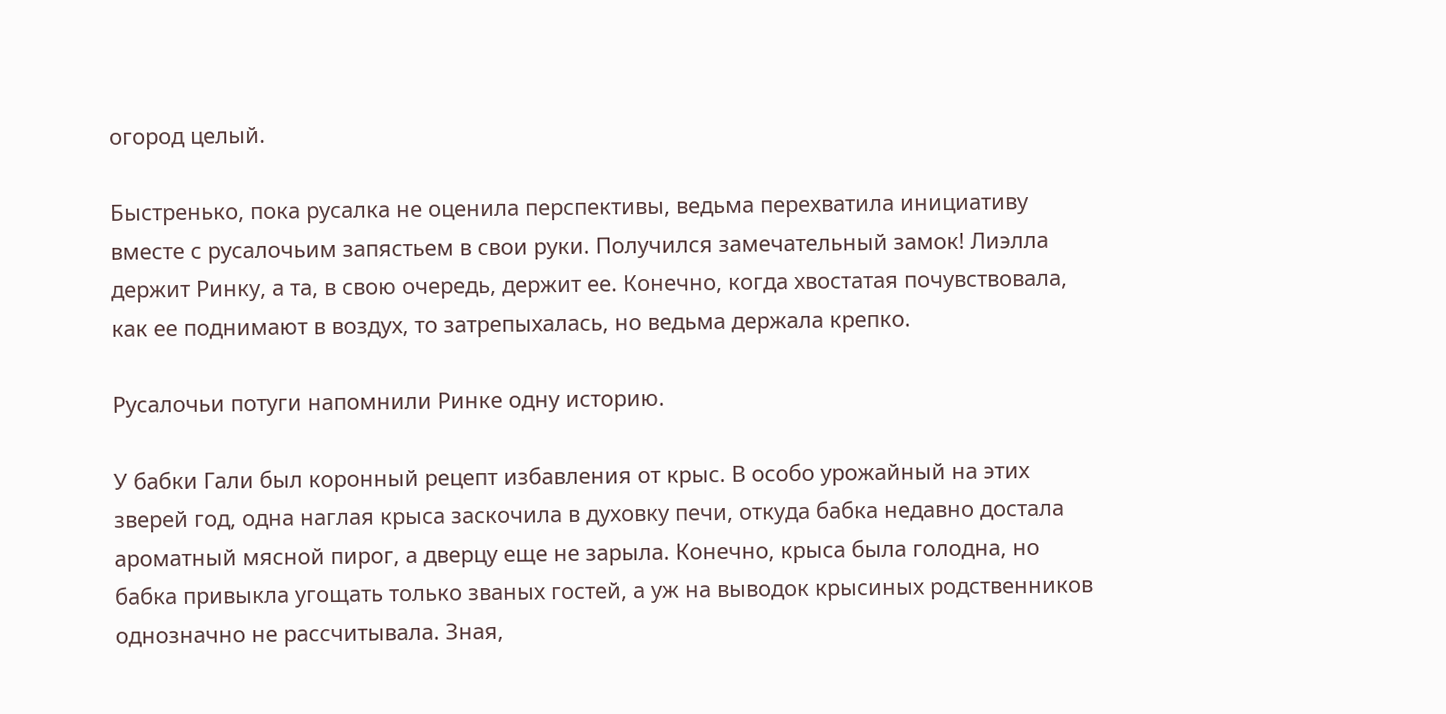огород целый.

Быстренько, пока русалка не оценила перспективы, ведьма перехватила инициативу вместе с русалочьим запястьем в свои руки. Получился замечательный замок! Лиэлла держит Ринку, а та, в свою очередь, держит ее. Конечно, когда хвостатая почувствовала, как ее поднимают в воздух, то затрепыхалась, но ведьма держала крепко.

Русалочьи потуги напомнили Ринке одну историю.

У бабки Гали был коронный рецепт избавления от крыс. В особо урожайный на этих зверей год, одна наглая крыса заскочила в духовку печи, откуда бабка недавно достала ароматный мясной пирог, а дверцу еще не зарыла. Конечно, крыса была голодна, но бабка привыкла угощать только званых гостей, а уж на выводок крысиных родственников однозначно не рассчитывала. Зная,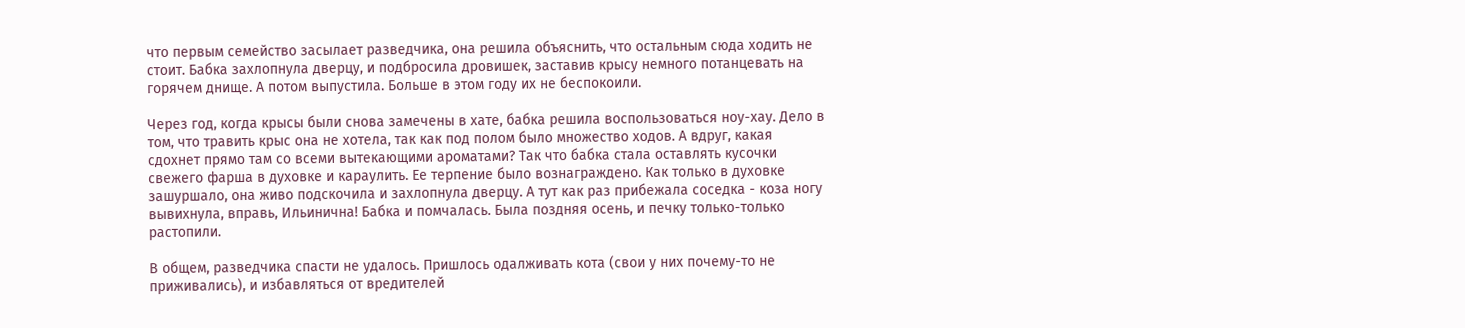что первым семейство засылает разведчика, она решила объяснить, что остальным сюда ходить не стоит. Бабка захлопнула дверцу, и подбросила дровишек, заставив крысу немного потанцевать на горячем днище. А потом выпустила. Больше в этом году их не беспокоили.

Через год, когда крысы были снова замечены в хате, бабка решила воспользоваться ноу-хау. Дело в том, что травить крыс она не хотела, так как под полом было множество ходов. А вдруг, какая сдохнет прямо там со всеми вытекающими ароматами? Так что бабка стала оставлять кусочки свежего фарша в духовке и караулить. Ее терпение было вознаграждено. Как только в духовке зашуршало, она живо подскочила и захлопнула дверцу. А тут как раз прибежала соседка - коза ногу вывихнула, вправь, Ильинична! Бабка и помчалась. Была поздняя осень, и печку только-только растопили.

В общем, разведчика спасти не удалось. Пришлось одалживать кота (свои у них почему-то не приживались), и избавляться от вредителей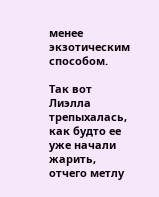менее экзотическим способом.

Так вот Лиэлла трепыхалась, как будто ее уже начали жарить, отчего метлу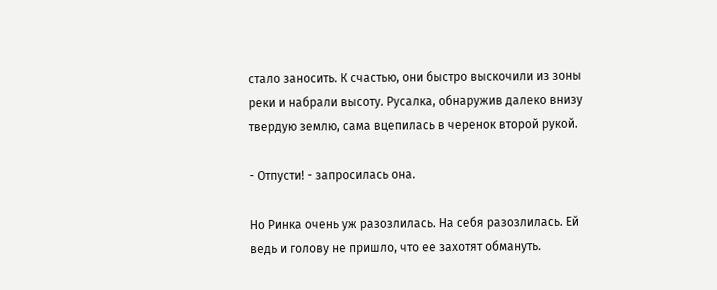стало заносить. К счастью, они быстро выскочили из зоны реки и набрали высоту. Русалка, обнаружив далеко внизу твердую землю, сама вцепилась в черенок второй рукой.

- Отпусти! - запросилась она.

Но Ринка очень уж разозлилась. На себя разозлилась. Ей ведь и голову не пришло, что ее захотят обмануть.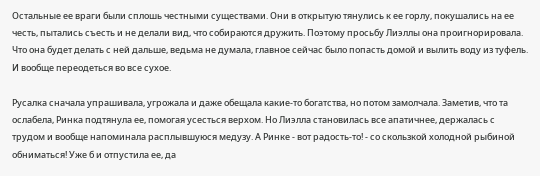Остальные ее враги были сплошь честными существами. Они в открытую тянулись к ее горлу, покушались на ее честь, пытались съесть и не делали вид, что собираются дружить. Поэтому просьбу Лиэллы она проигнорировала. Что она будет делать с ней дальше, ведьма не думала, главное сейчас было попасть домой и вылить воду из туфель. И вообще переодеться во все сухое.

Русалка сначала упрашивала, угрожала и даже обещала какие-то богатства, но потом замолчала. Заметив, что та ослабела, Ринка подтянула ее, помогая усесться верхом. Но Лиэлла становилась все апатичнее, держалась с трудом и вообще напоминала расплывшуюся медузу. А Ринке - вот радость-то! - со скользкой холодной рыбиной обниматься! Уже б и отпустила ее, да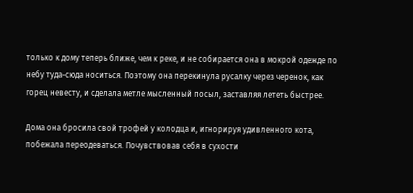только к дому теперь ближе, чем к реке, и не собирается она в мокрой одежде по небу туда-сюда носиться. Поэтому она перекинула русалку через черенок, как горец невесту, и сделала метле мысленный посыл, заставляя лететь быстрее.

Дома она бросила свой трофей у колодца и, игнорируя удивленного кота, побежала переодеваться. Почувствовав себя в сухости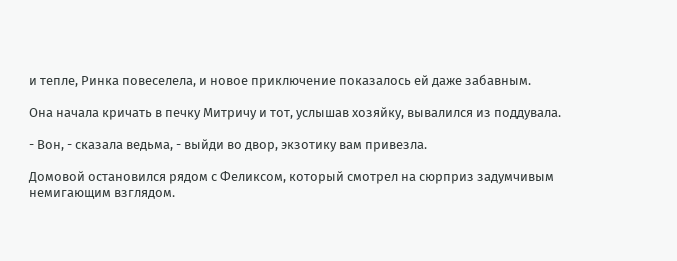и тепле, Ринка повеселела, и новое приключение показалось ей даже забавным.

Она начала кричать в печку Митричу и тот, услышав хозяйку, вывалился из поддувала.

- Вон, - сказала ведьма, - выйди во двор, экзотику вам привезла.

Домовой остановился рядом с Феликсом, который смотрел на сюрприз задумчивым немигающим взглядом.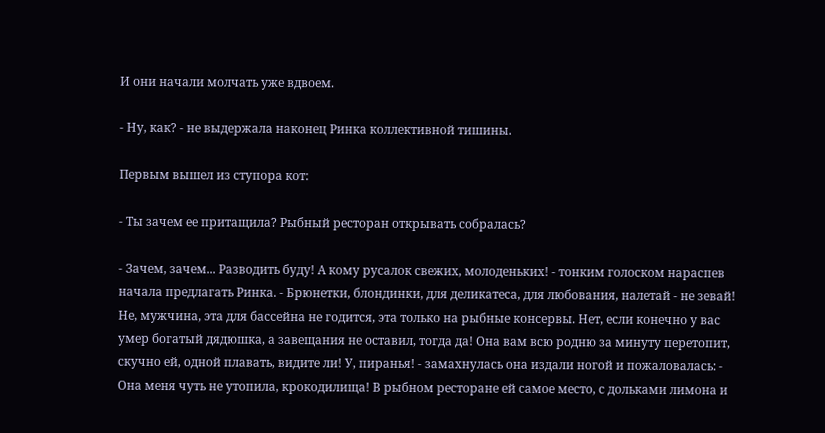И они начали молчать уже вдвоем.

- Ну, как? - не выдержала наконец Ринка коллективной тишины.

Первым вышел из ступора кот:

- Ты зачем ее притащила? Рыбный ресторан открывать собралась?

- Зачем, зачем... Разводить буду! А кому русалок свежих, молоденьких! - тонким голоском нараспев начала предлагать Ринка. - Брюнетки, блондинки, для деликатеса, для любования, налетай - не зевай! Не, мужчина, эта для бассейна не годится, эта только на рыбные консервы. Нет, если конечно у вас умер богатый дядюшка, а завещания не оставил, тогда да! Она вам всю родню за минуту перетопит, скучно ей, одной плавать, видите ли! У, пиранья! - замахнулась она издали ногой и пожаловалась: - Она меня чуть не утопила, крокодилища! В рыбном ресторане ей самое место, с дольками лимона и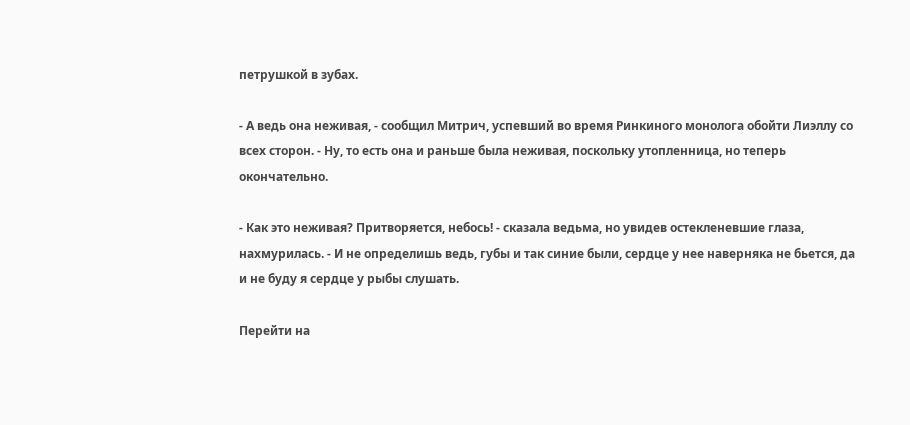петрушкой в зубах.

- А ведь она неживая, - сообщил Митрич, успевший во время Ринкиного монолога обойти Лиэллу со всех сторон. - Ну, то есть она и раньше была неживая, поскольку утопленница, но теперь окончательно.

- Как это неживая? Притворяется, небось! - сказала ведьма, но увидев остекленевшие глаза, нахмурилась. - И не определишь ведь, губы и так синие были, сердце у нее наверняка не бьется, да и не буду я сердце у рыбы слушать.

Перейти на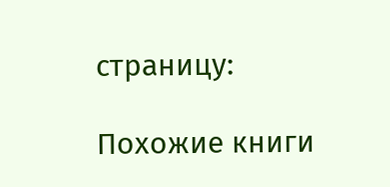страницу:

Похожие книги